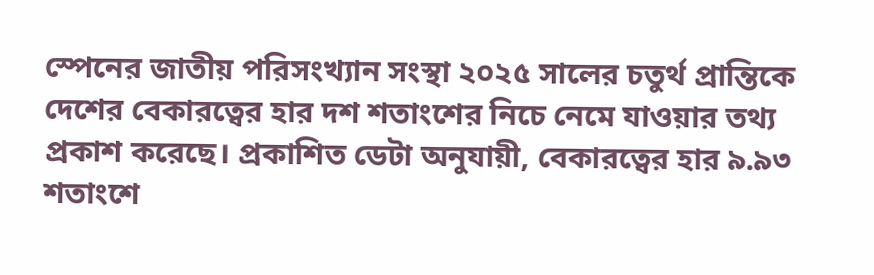স্পেনের জাতীয় পরিসংখ্যান সংস্থা ২০২৫ সালের চতুর্থ প্রান্তিকে দেশের বেকারত্বের হার দশ শতাংশের নিচে নেমে যাওয়ার তথ্য প্রকাশ করেছে। প্রকাশিত ডেটা অনুযায়ী, বেকারত্বের হার ৯.৯৩ শতাংশে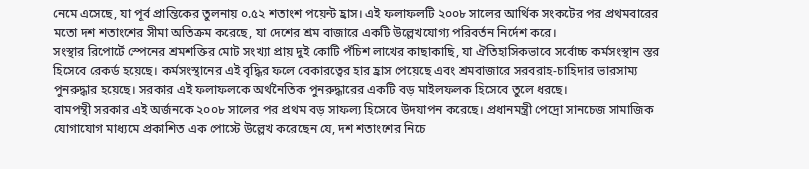নেমে এসেছে, যা পূর্ব প্রান্তিকের তুলনায় ০.৫২ শতাংশ পয়েন্ট হ্রাস। এই ফলাফলটি ২০০৮ সালের আর্থিক সংকটের পর প্রথমবারের মতো দশ শতাংশের সীমা অতিক্রম করেছে, যা দেশের শ্রম বাজারে একটি উল্লেখযোগ্য পরিবর্তন নির্দেশ করে।
সংস্থার রিপোর্টে স্পেনের শ্রমশক্তির মোট সংখ্যা প্রায় দুই কোটি পঁচিশ লাখের কাছাকাছি, যা ঐতিহাসিকভাবে সর্বোচ্চ কর্মসংস্থান স্তর হিসেবে রেকর্ড হয়েছে। কর্মসংস্থানের এই বৃদ্ধির ফলে বেকারত্বের হার হ্রাস পেয়েছে এবং শ্রমবাজারে সরবরাহ-চাহিদার ভারসাম্য পুনরুদ্ধার হয়েছে। সরকার এই ফলাফলকে অর্থনৈতিক পুনরুদ্ধারের একটি বড় মাইলফলক হিসেবে তুলে ধরছে।
বামপন্থী সরকার এই অর্জনকে ২০০৮ সালের পর প্রথম বড় সাফল্য হিসেবে উদযাপন করেছে। প্রধানমন্ত্রী পেদ্রো সানচেজ সামাজিক যোগাযোগ মাধ্যমে প্রকাশিত এক পোস্টে উল্লেখ করেছেন যে, দশ শতাংশের নিচে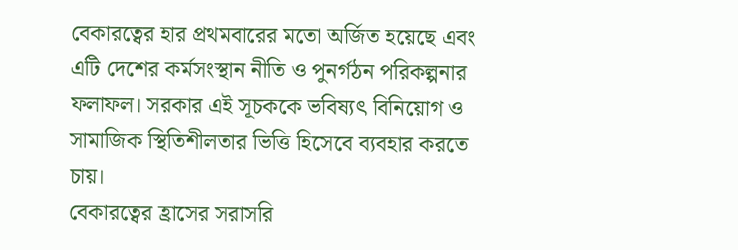বেকারত্বের হার প্রথমবারের মতো অর্জিত হয়েছে এবং এটি দেশের কর্মসংস্থান নীতি ও পুনর্গঠন পরিকল্পনার ফলাফল। সরকার এই সূচককে ভবিষ্যৎ বিনিয়োগ ও সামাজিক স্থিতিশীলতার ভিত্তি হিসেবে ব্যবহার করতে চায়।
বেকারত্বের হ্রাসের সরাসরি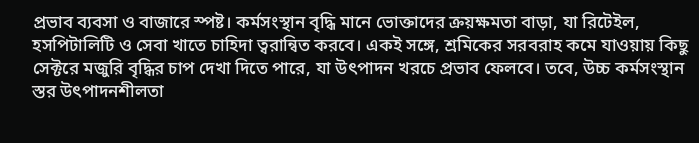প্রভাব ব্যবসা ও বাজারে স্পষ্ট। কর্মসংস্থান বৃদ্ধি মানে ভোক্তাদের ক্রয়ক্ষমতা বাড়া, যা রিটেইল, হসপিটালিটি ও সেবা খাতে চাহিদা ত্বরান্বিত করবে। একই সঙ্গে, শ্রমিকের সরবরাহ কমে যাওয়ায় কিছু সেক্টরে মজুরি বৃদ্ধির চাপ দেখা দিতে পারে, যা উৎপাদন খরচে প্রভাব ফেলবে। তবে, উচ্চ কর্মসংস্থান স্তর উৎপাদনশীলতা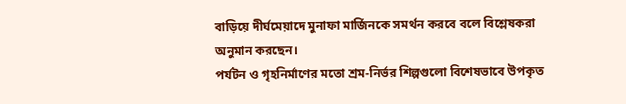বাড়িয়ে দীর্ঘমেয়াদে মুনাফা মার্জিনকে সমর্থন করবে বলে বিশ্লেষকরা অনুমান করছেন।
পর্যটন ও গৃহনির্মাণের মতো শ্রম-নির্ভর শিল্পগুলো বিশেষভাবে উপকৃত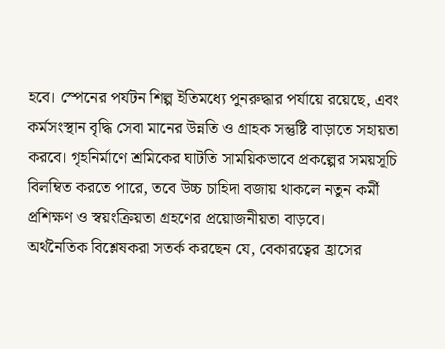হবে। স্পেনের পর্যটন শিল্প ইতিমধ্যে পুনরুদ্ধার পর্যায়ে রয়েছে, এবং কর্মসংস্থান বৃদ্ধি সেবা মানের উন্নতি ও গ্রাহক সন্তুষ্টি বাড়াতে সহায়তা করবে। গৃহনির্মাণে শ্রমিকের ঘাটতি সাময়িকভাবে প্রকল্পের সময়সূচি বিলম্বিত করতে পারে, তবে উচ্চ চাহিদা বজায় থাকলে নতুন কর্মী প্রশিক্ষণ ও স্বয়ংক্রিয়তা গ্রহণের প্রয়োজনীয়তা বাড়বে।
অর্থনৈতিক বিশ্লেষকরা সতর্ক করছেন যে, বেকারত্বের হ্রাসের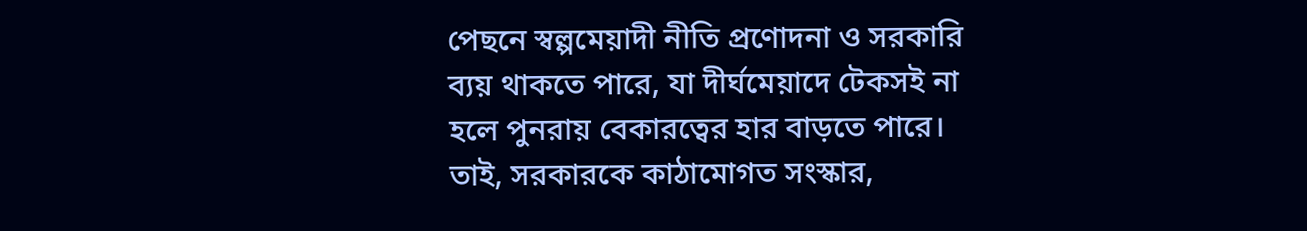পেছনে স্বল্পমেয়াদী নীতি প্রণোদনা ও সরকারি ব্যয় থাকতে পারে, যা দীর্ঘমেয়াদে টেকসই না হলে পুনরায় বেকারত্বের হার বাড়তে পারে। তাই, সরকারকে কাঠামোগত সংস্কার,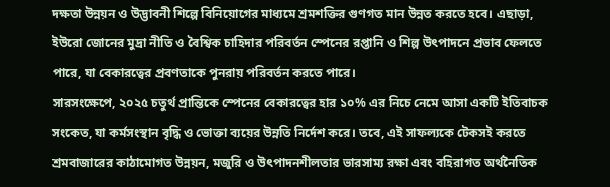দক্ষতা উন্নয়ন ও উদ্ভাবনী শিল্পে বিনিয়োগের মাধ্যমে শ্রমশক্তির গুণগত মান উন্নত করতে হবে। এছাড়া, ইউরো জোনের মুদ্রা নীতি ও বৈশ্বিক চাহিদার পরিবর্তন স্পেনের রপ্তানি ও শিল্প উৎপাদনে প্রভাব ফেলতে পারে, যা বেকারত্বের প্রবণতাকে পুনরায় পরিবর্তন করতে পারে।
সারসংক্ষেপে, ২০২৫ চতুর্থ প্রান্তিকে স্পেনের বেকারত্বের হার ১০% এর নিচে নেমে আসা একটি ইতিবাচক সংকেত, যা কর্মসংস্থান বৃদ্ধি ও ভোক্তা ব্যয়ের উন্নতি নির্দেশ করে। তবে, এই সাফল্যকে টেকসই করতে শ্রমবাজারের কাঠামোগত উন্নয়ন, মজুরি ও উৎপাদনশীলতার ভারসাম্য রক্ষা এবং বহিরাগত অর্থনৈতিক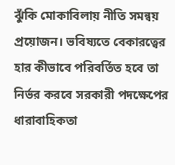ঝুঁকি মোকাবিলায় নীতি সমন্বয় প্রয়োজন। ভবিষ্যতে বেকারত্বের হার কীভাবে পরিবর্তিত হবে তা নির্ভর করবে সরকারী পদক্ষেপের ধারাবাহিকতা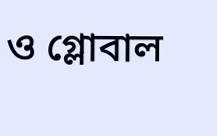ও গ্লোবাল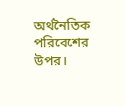অর্থনৈতিক পরিবেশের উপর।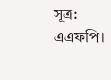সূত্র: এএফপি।